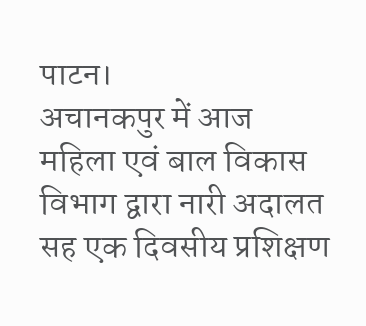पाटन।
अचानकपुर में आज महिला एवं बाल विकास विभाग द्वारा नारी अदालत सह एक दिवसीय प्रशिक्षण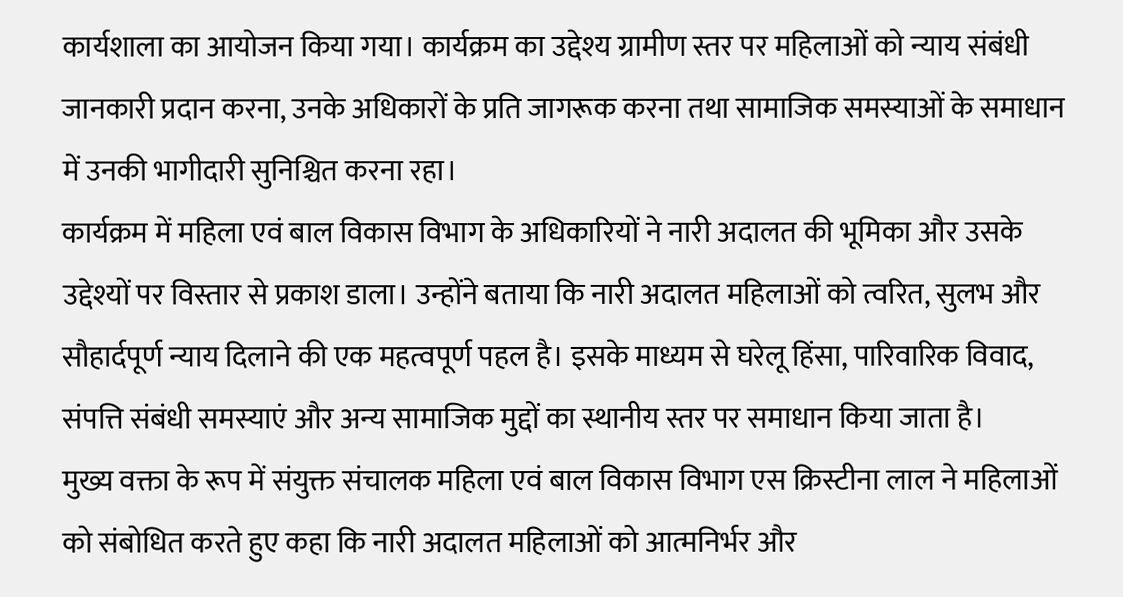कार्यशाला का आयोजन किया गया। कार्यक्रम का उद्देश्य ग्रामीण स्तर पर महिलाओं को न्याय संबंधी जानकारी प्रदान करना, उनके अधिकारों के प्रति जागरूक करना तथा सामाजिक समस्याओं के समाधान में उनकी भागीदारी सुनिश्चित करना रहा।
कार्यक्रम में महिला एवं बाल विकास विभाग के अधिकारियों ने नारी अदालत की भूमिका और उसके उद्देश्यों पर विस्तार से प्रकाश डाला। उन्होंने बताया कि नारी अदालत महिलाओं को त्वरित, सुलभ और सौहार्दपूर्ण न्याय दिलाने की एक महत्वपूर्ण पहल है। इसके माध्यम से घरेलू हिंसा, पारिवारिक विवाद, संपत्ति संबंधी समस्याएं और अन्य सामाजिक मुद्दों का स्थानीय स्तर पर समाधान किया जाता है।
मुख्य वक्ता के रूप में संयुक्त संचालक महिला एवं बाल विकास विभाग एस क्रिस्टीना लाल ने महिलाओं को संबोधित करते हुए कहा कि नारी अदालत महिलाओं को आत्मनिर्भर और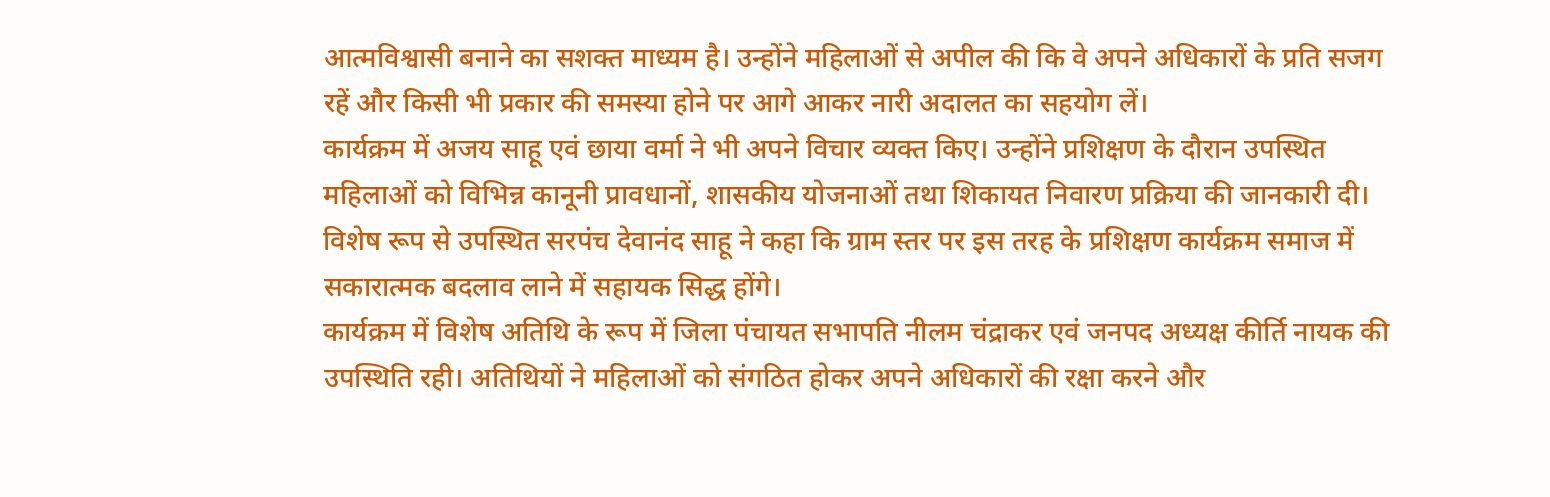आत्मविश्वासी बनाने का सशक्त माध्यम है। उन्होंने महिलाओं से अपील की कि वे अपने अधिकारों के प्रति सजग रहें और किसी भी प्रकार की समस्या होने पर आगे आकर नारी अदालत का सहयोग लें।
कार्यक्रम में अजय साहू एवं छाया वर्मा ने भी अपने विचार व्यक्त किए। उन्होंने प्रशिक्षण के दौरान उपस्थित महिलाओं को विभिन्न कानूनी प्रावधानों, शासकीय योजनाओं तथा शिकायत निवारण प्रक्रिया की जानकारी दी।
विशेष रूप से उपस्थित सरपंच देवानंद साहू ने कहा कि ग्राम स्तर पर इस तरह के प्रशिक्षण कार्यक्रम समाज में सकारात्मक बदलाव लाने में सहायक सिद्ध होंगे।
कार्यक्रम में विशेष अतिथि के रूप में जिला पंचायत सभापति नीलम चंद्राकर एवं जनपद अध्यक्ष कीर्ति नायक की उपस्थिति रही। अतिथियों ने महिलाओं को संगठित होकर अपने अधिकारों की रक्षा करने और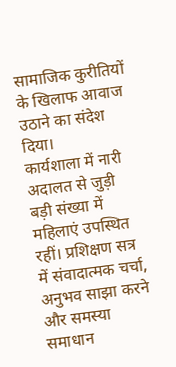सामाजिक कुरीतियों के खिलाफ आवाज उठाने का संदेश दिया।
कार्यशाला में नारी अदालत से जुड़ी बड़ी संख्या में महिलाएं उपस्थित रहीं। प्रशिक्षण सत्र में संवादात्मक चर्चा, अनुभव साझा करने और समस्या समाधान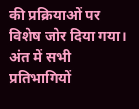की प्रक्रियाओं पर विशेष जोर दिया गया। अंत में सभी प्रतिभागियों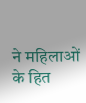ने महिलाओं के हित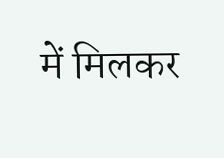में मिलकर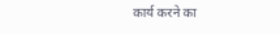कार्य करने का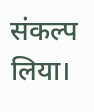संकल्प लिया।